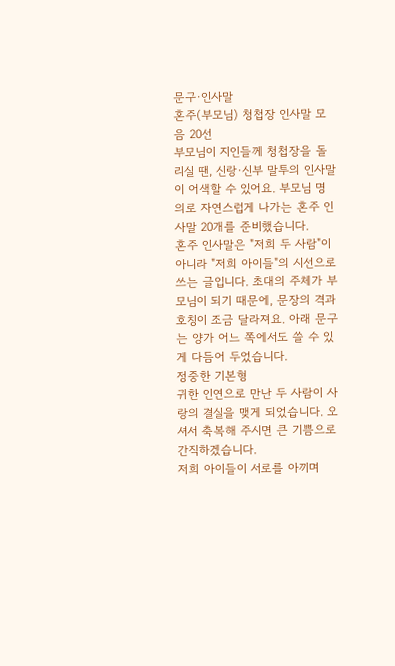문구·인사말
혼주(부모님) 청첩장 인사말 모음 20선
부모님이 지인들께 청첩장을 돌리실 땐, 신랑·신부 말투의 인사말이 어색할 수 있어요. 부모님 명의로 자연스럽게 나가는 혼주 인사말 20개를 준비했습니다.
혼주 인사말은 "저희 두 사람"이 아니라 "저희 아이들"의 시선으로 쓰는 글입니다. 초대의 주체가 부모님이 되기 때문에, 문장의 격과 호칭이 조금 달라져요. 아래 문구는 양가 어느 쪽에서도 쓸 수 있게 다듬어 두었습니다.
정중한 기본형
귀한 인연으로 만난 두 사람이 사랑의 결실을 맺게 되었습니다. 오셔서 축복해 주시면 큰 기쁨으로 간직하겠습니다.
저희 아이들이 서로를 아끼며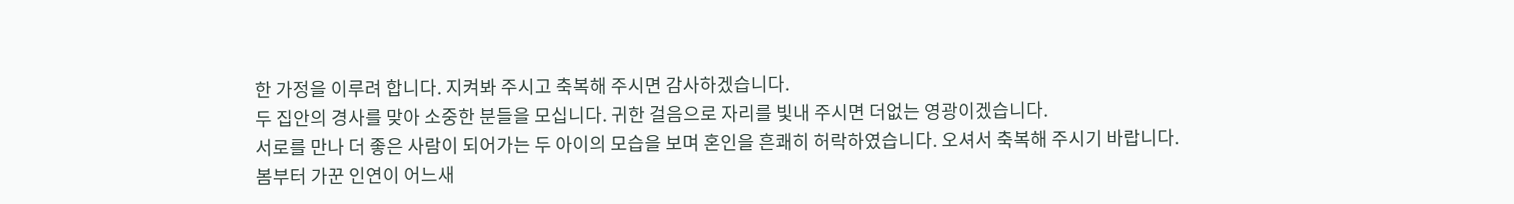한 가정을 이루려 합니다. 지켜봐 주시고 축복해 주시면 감사하겠습니다.
두 집안의 경사를 맞아 소중한 분들을 모십니다. 귀한 걸음으로 자리를 빛내 주시면 더없는 영광이겠습니다.
서로를 만나 더 좋은 사람이 되어가는 두 아이의 모습을 보며 혼인을 흔쾌히 허락하였습니다. 오셔서 축복해 주시기 바랍니다.
봄부터 가꾼 인연이 어느새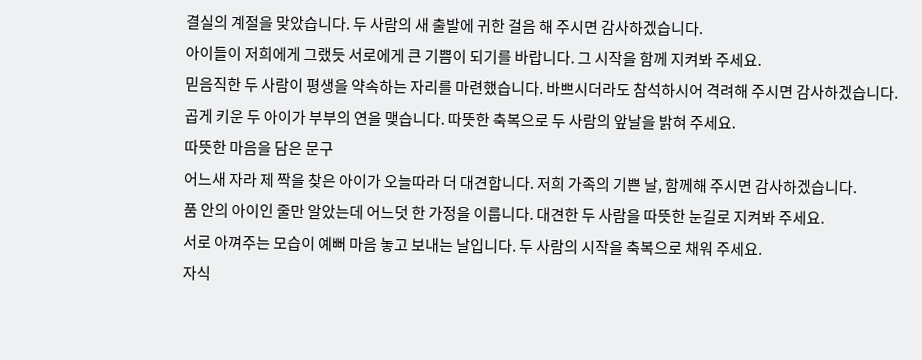결실의 계절을 맞았습니다. 두 사람의 새 출발에 귀한 걸음 해 주시면 감사하겠습니다.
아이들이 저희에게 그랬듯 서로에게 큰 기쁨이 되기를 바랍니다. 그 시작을 함께 지켜봐 주세요.
믿음직한 두 사람이 평생을 약속하는 자리를 마련했습니다. 바쁘시더라도 참석하시어 격려해 주시면 감사하겠습니다.
곱게 키운 두 아이가 부부의 연을 맺습니다. 따뜻한 축복으로 두 사람의 앞날을 밝혀 주세요.
따뜻한 마음을 담은 문구
어느새 자라 제 짝을 찾은 아이가 오늘따라 더 대견합니다. 저희 가족의 기쁜 날, 함께해 주시면 감사하겠습니다.
품 안의 아이인 줄만 알았는데 어느덧 한 가정을 이룹니다. 대견한 두 사람을 따뜻한 눈길로 지켜봐 주세요.
서로 아껴주는 모습이 예뻐 마음 놓고 보내는 날입니다. 두 사람의 시작을 축복으로 채워 주세요.
자식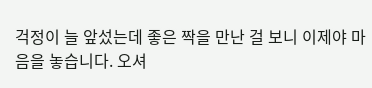걱정이 늘 앞섰는데 좋은 짝을 만난 걸 보니 이제야 마음을 놓습니다. 오셔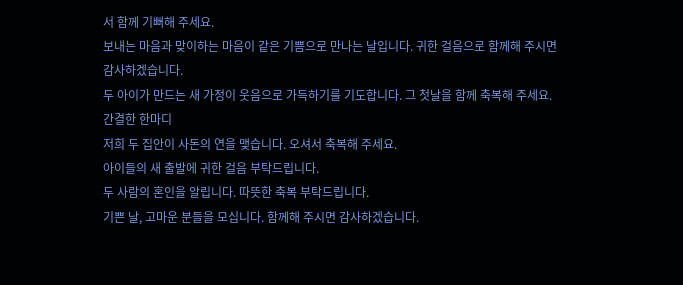서 함께 기뻐해 주세요.
보내는 마음과 맞이하는 마음이 같은 기쁨으로 만나는 날입니다. 귀한 걸음으로 함께해 주시면 감사하겠습니다.
두 아이가 만드는 새 가정이 웃음으로 가득하기를 기도합니다. 그 첫날을 함께 축복해 주세요.
간결한 한마디
저희 두 집안이 사돈의 연을 맺습니다. 오셔서 축복해 주세요.
아이들의 새 출발에 귀한 걸음 부탁드립니다.
두 사람의 혼인을 알립니다. 따뜻한 축복 부탁드립니다.
기쁜 날, 고마운 분들을 모십니다. 함께해 주시면 감사하겠습니다.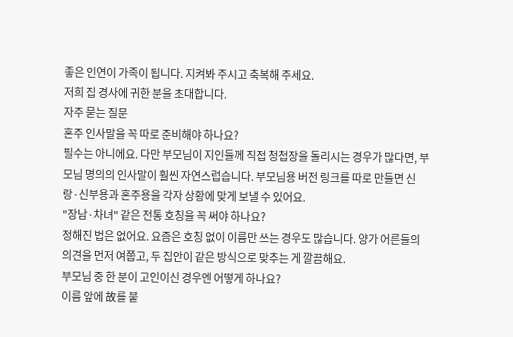좋은 인연이 가족이 됩니다. 지켜봐 주시고 축복해 주세요.
저희 집 경사에 귀한 분을 초대합니다.
자주 묻는 질문
혼주 인사말을 꼭 따로 준비해야 하나요?
필수는 아니에요. 다만 부모님이 지인들께 직접 청첩장을 돌리시는 경우가 많다면, 부모님 명의의 인사말이 훨씬 자연스럽습니다. 부모님용 버전 링크를 따로 만들면 신랑·신부용과 혼주용을 각자 상황에 맞게 보낼 수 있어요.
"장남·차녀" 같은 전통 호칭을 꼭 써야 하나요?
정해진 법은 없어요. 요즘은 호칭 없이 이름만 쓰는 경우도 많습니다. 양가 어른들의 의견을 먼저 여쭙고, 두 집안이 같은 방식으로 맞추는 게 깔끔해요.
부모님 중 한 분이 고인이신 경우엔 어떻게 하나요?
이름 앞에 故를 붙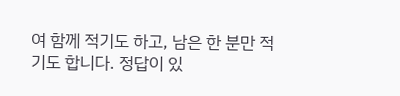여 함께 적기도 하고, 남은 한 분만 적기도 합니다. 정답이 있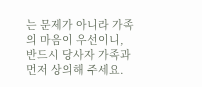는 문제가 아니라 가족의 마음이 우선이니, 반드시 당사자 가족과 먼저 상의해 주세요.